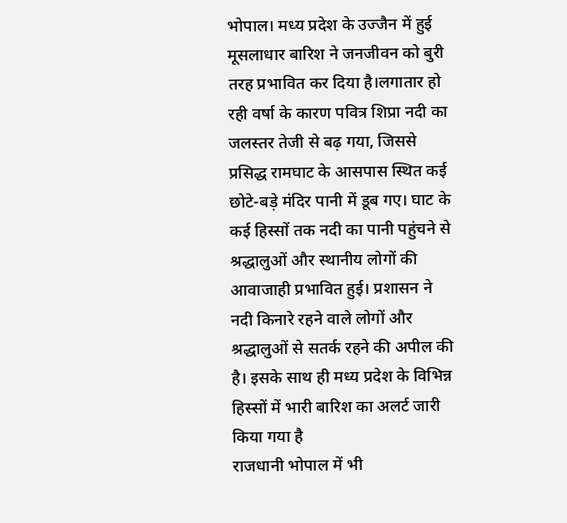भोपाल। मध्य प्रदेश के उज्जैन में हुई मूसलाधार बारिश ने जनजीवन को बुरी तरह प्रभावित कर दिया है।लगातार हो रही वर्षा के कारण पवित्र शिप्रा नदी का जलस्तर तेजी से बढ़ गया, जिससे प्रसिद्ध रामघाट के आसपास स्थित कई छोटे-बड़े मंदिर पानी में डूब गए। घाट के कई हिस्सों तक नदी का पानी पहुंचने से श्रद्धालुओं और स्थानीय लोगों की आवाजाही प्रभावित हुई। प्रशासन ने नदी किनारे रहने वाले लोगों और श्रद्धालुओं से सतर्क रहने की अपील की है। इसके साथ ही मध्य प्रदेश के विभिन्न हिस्सों में भारी बारिश का अलर्ट जारी किया गया है
राजधानी भोपाल में भी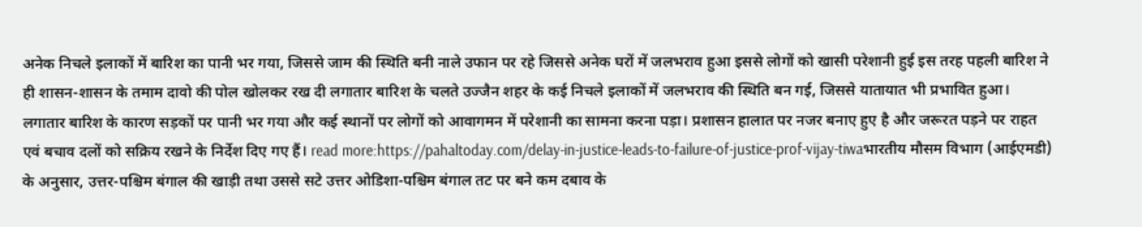अनेक निचले इलाकों में बारिश का पानी भर गया, जिससे जाम की स्थिति बनी नाले उफान पर रहे जिससे अनेक घरों में जलभराव हुआ इससे लोगों को खासी परेशानी हुई इस तरह पहली बारिश ने ही शासन-शासन के तमाम दावो की पोल खोलकर रख दी लगातार बारिश के चलते उज्जैन शहर के कई निचले इलाकों में जलभराव की स्थिति बन गई, जिससे यातायात भी प्रभावित हुआ। लगातार बारिश के कारण सड़कों पर पानी भर गया और कई स्थानों पर लोगों को आवागमन में परेशानी का सामना करना पड़ा। प्रशासन हालात पर नजर बनाए हुए है और जरूरत पड़ने पर राहत एवं बचाव दलों को सक्रिय रखने के निर्देश दिए गए हैं। read more:https://pahaltoday.com/delay-in-justice-leads-to-failure-of-justice-prof-vijay-tiwaभारतीय मौसम विभाग (आईएमडी) के अनुसार, उत्तर-पश्चिम बंगाल की खाड़ी तथा उससे सटे उत्तर ओडिशा-पश्चिम बंगाल तट पर बने कम दबाव के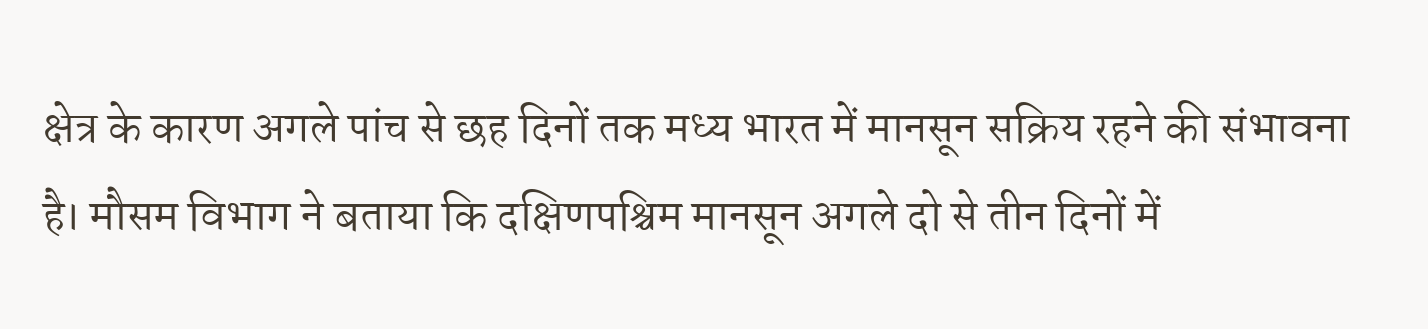क्षेत्र के कारण अगले पांच से छह दिनों तक मध्य भारत में मानसून सक्रिय रहने की संभावना है। मौसम विभाग ने बताया कि दक्षिणपश्चिम मानसून अगले दो से तीन दिनों में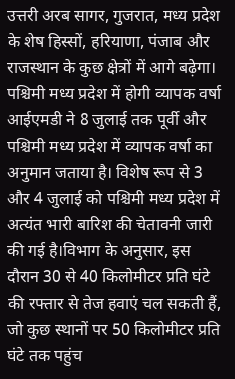उत्तरी अरब सागर, गुजरात, मध्य प्रदेश के शेष हिस्सों, हरियाणा, पंजाब और राजस्थान के कुछ क्षेत्रों में आगे बढ़ेगा।
पश्चिमी मध्य प्रदेश में होगी व्यापक वर्षा आईएमडी ने 8 जुलाई तक पूर्वी और पश्चिमी मध्य प्रदेश में व्यापक वर्षा का अनुमान जताया है। विशेष रूप से 3 और 4 जुलाई को पश्चिमी मध्य प्रदेश में अत्यंत भारी बारिश की चेतावनी जारी की गई है।विभाग के अनुसार, इस दौरान 30 से 40 किलोमीटर प्रति घंटे की रफ्तार से तेज हवाएं चल सकती हैं, जो कुछ स्थानों पर 50 किलोमीटर प्रति घंटे तक पहुंच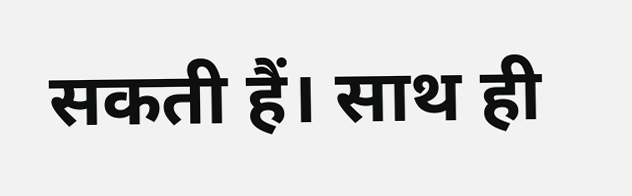सकती हैं। साथ ही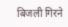बिजली गिरने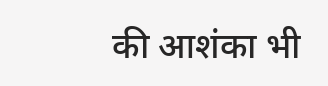की आशंका भी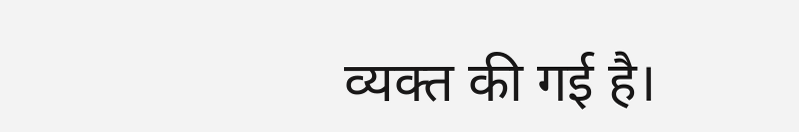व्यक्त की गई है।